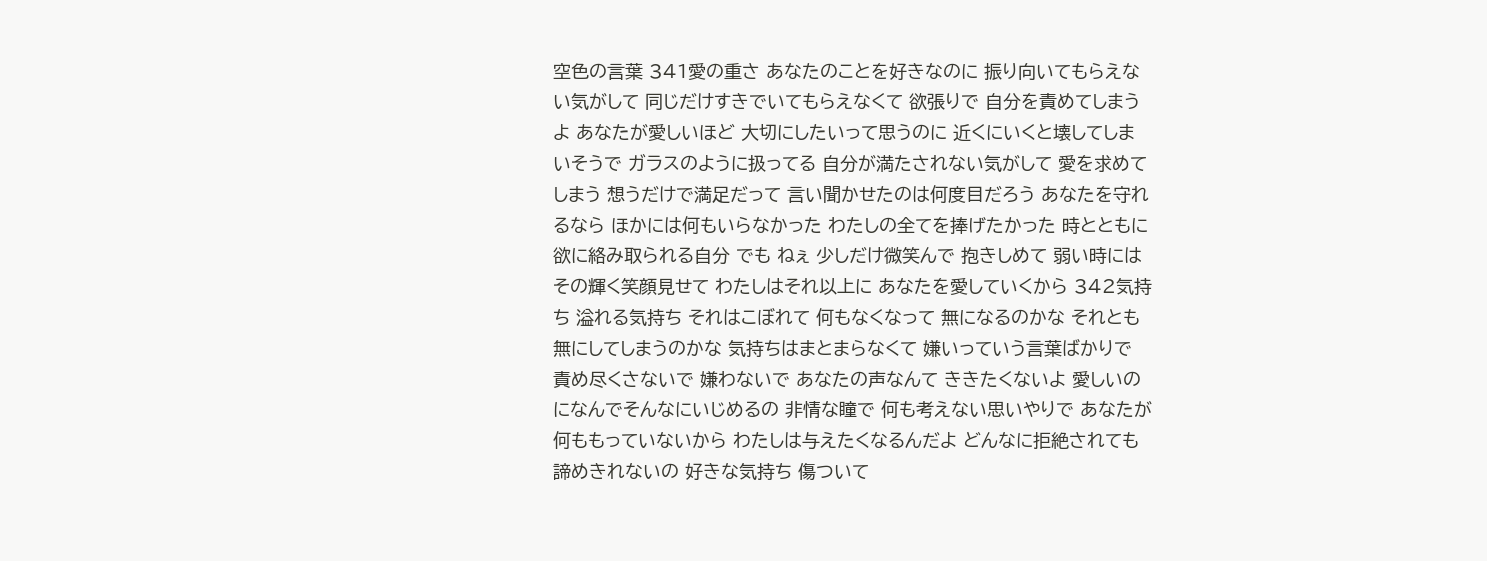空色の言葉 341愛の重さ あなたのことを好きなのに 振り向いてもらえない気がして 同じだけすきでいてもらえなくて 欲張りで 自分を責めてしまうよ あなたが愛しいほど 大切にしたいって思うのに 近くにいくと壊してしまいそうで ガラスのように扱ってる 自分が満たされない気がして 愛を求めてしまう 想うだけで満足だって 言い聞かせたのは何度目だろう あなたを守れるなら ほかには何もいらなかった わたしの全てを捧げたかった 時とともに 欲に絡み取られる自分 でも ねぇ 少しだけ微笑んで 抱きしめて 弱い時には その輝く笑顔見せて わたしはそれ以上に あなたを愛していくから 342気持ち 溢れる気持ち それはこぼれて 何もなくなって 無になるのかな それとも無にしてしまうのかな 気持ちはまとまらなくて 嫌いっていう言葉ばかりで 責め尽くさないで 嫌わないで あなたの声なんて ききたくないよ 愛しいのになんでそんなにいじめるの 非情な瞳で 何も考えない思いやりで あなたが何ももっていないから わたしは与えたくなるんだよ どんなに拒絶されても 諦めきれないの 好きな気持ち 傷ついて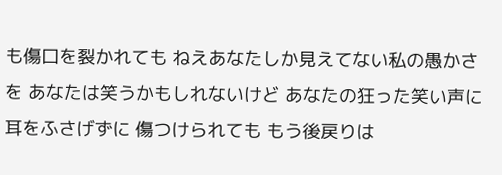も傷口を裂かれても ねえあなたしか見えてない私の愚かさを あなたは笑うかもしれないけど あなたの狂った笑い声に 耳をふさげずに 傷つけられても もう後戻りは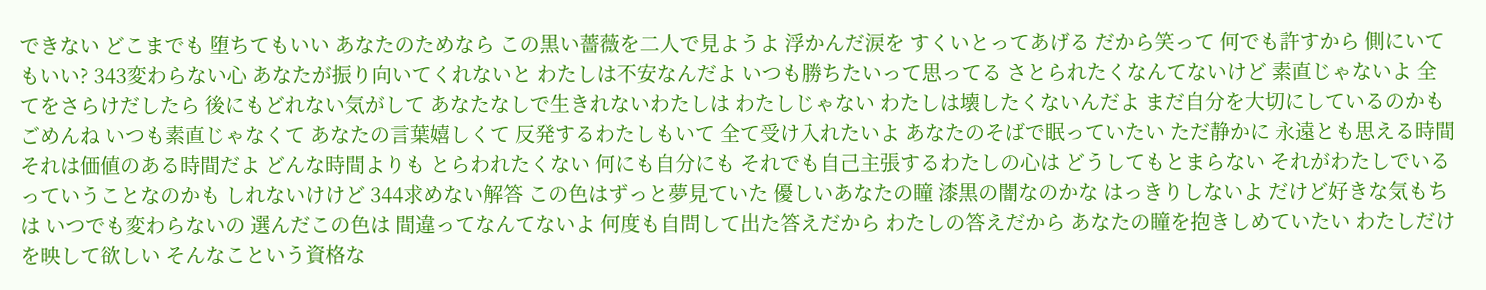できない どこまでも 堕ちてもいい あなたのためなら この黒い薔薇を二人で見ようよ 浮かんだ涙を すくいとってあげる だから笑って 何でも許すから 側にいてもいい? 343変わらない心 あなたが振り向いてくれないと わたしは不安なんだよ いつも勝ちたいって思ってる さとられたくなんてないけど 素直じゃないよ 全てをさらけだしたら 後にもどれない気がして あなたなしで生きれないわたしは わたしじゃない わたしは壊したくないんだよ まだ自分を大切にしているのかも ごめんね いつも素直じゃなくて あなたの言葉嬉しくて 反発するわたしもいて 全て受け入れたいよ あなたのそばで眠っていたい ただ静かに 永遠とも思える時間 それは価値のある時間だよ どんな時間よりも とらわれたくない 何にも自分にも それでも自己主張するわたしの心は どうしてもとまらない それがわたしでいるっていうことなのかも しれないけけど 344求めない解答 この色はずっと夢見ていた 優しいあなたの瞳 漆黒の闇なのかな はっきりしないよ だけど好きな気もちは いつでも変わらないの 選んだこの色は 間違ってなんてないよ 何度も自問して出た答えだから わたしの答えだから あなたの瞳を抱きしめていたい わたしだけを映して欲しい そんなこという資格な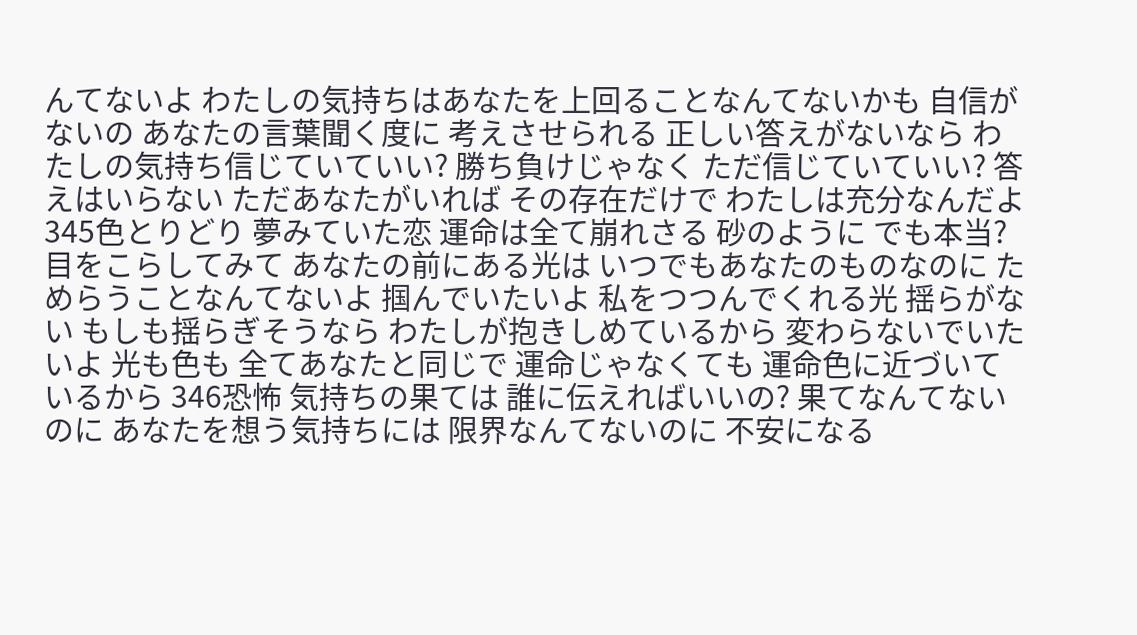んてないよ わたしの気持ちはあなたを上回ることなんてないかも 自信がないの あなたの言葉聞く度に 考えさせられる 正しい答えがないなら わたしの気持ち信じていていい? 勝ち負けじゃなく ただ信じていていい? 答えはいらない ただあなたがいれば その存在だけで わたしは充分なんだよ 345色とりどり 夢みていた恋 運命は全て崩れさる 砂のように でも本当? 目をこらしてみて あなたの前にある光は いつでもあなたのものなのに ためらうことなんてないよ 掴んでいたいよ 私をつつんでくれる光 揺らがない もしも揺らぎそうなら わたしが抱きしめているから 変わらないでいたいよ 光も色も 全てあなたと同じで 運命じゃなくても 運命色に近づいているから 346恐怖 気持ちの果ては 誰に伝えればいいの? 果てなんてないのに あなたを想う気持ちには 限界なんてないのに 不安になる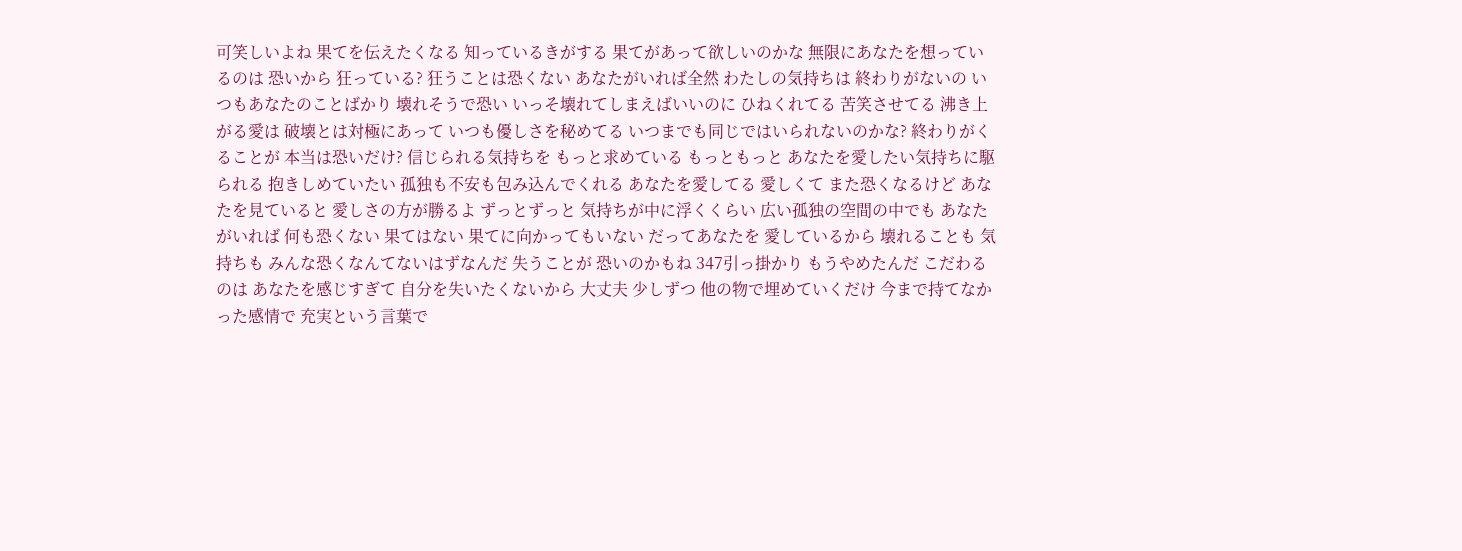可笑しいよね 果てを伝えたくなる 知っているきがする 果てがあって欲しいのかな 無限にあなたを想っているのは 恐いから 狂っている? 狂うことは恐くない あなたがいれば全然 わたしの気持ちは 終わりがないの いつもあなたのことばかり 壊れそうで恐い いっそ壊れてしまえばいいのに ひねくれてる 苦笑させてる 沸き上がる愛は 破壊とは対極にあって いつも優しさを秘めてる いつまでも同じではいられないのかな? 終わりがくることが 本当は恐いだけ? 信じられる気持ちを もっと求めている もっともっと あなたを愛したい気持ちに駆られる 抱きしめていたい 孤独も不安も包み込んでくれる あなたを愛してる 愛しくて また恐くなるけど あなたを見ていると 愛しさの方が勝るよ ずっとずっと 気持ちが中に浮くくらい 広い孤独の空間の中でも あなたがいれば 何も恐くない 果てはない 果てに向かってもいない だってあなたを 愛しているから 壊れることも 気持ちも みんな恐くなんてないはずなんだ 失うことが 恐いのかもね 347引っ掛かり もうやめたんだ こだわるのは あなたを感じすぎて 自分を失いたくないから 大丈夫 少しずつ 他の物で埋めていくだけ 今まで持てなかった感情で 充実という言葉で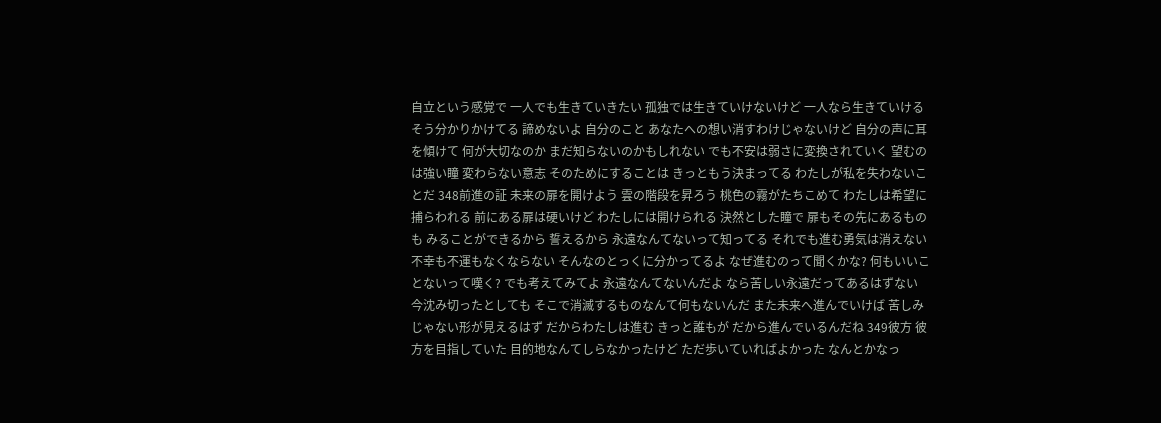自立という感覚で 一人でも生きていきたい 孤独では生きていけないけど 一人なら生きていける そう分かりかけてる 諦めないよ 自分のこと あなたへの想い消すわけじゃないけど 自分の声に耳を傾けて 何が大切なのか まだ知らないのかもしれない でも不安は弱さに変換されていく 望むのは強い瞳 変わらない意志 そのためにすることは きっともう決まってる わたしが私を失わないことだ 348前進の証 未来の扉を開けよう 雲の階段を昇ろう 桃色の霧がたちこめて わたしは希望に捕らわれる 前にある扉は硬いけど わたしには開けられる 決然とした瞳で 扉もその先にあるものも みることができるから 誓えるから 永遠なんてないって知ってる それでも進む勇気は消えない 不幸も不運もなくならない そんなのとっくに分かってるよ なぜ進むのって聞くかな? 何もいいことないって嘆く? でも考えてみてよ 永遠なんてないんだよ なら苦しい永遠だってあるはずない 今沈み切ったとしても そこで消滅するものなんて何もないんだ また未来へ進んでいけば 苦しみじゃない形が見えるはず だからわたしは進む きっと誰もが だから進んでいるんだね 349彼方 彼方を目指していた 目的地なんてしらなかったけど ただ歩いていればよかった なんとかなっ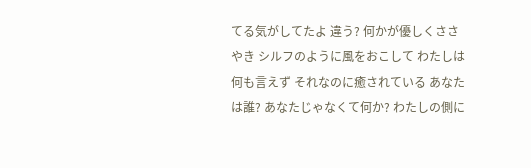てる気がしてたよ 違う? 何かが優しくささやき シルフのように風をおこして わたしは何も言えず それなのに癒されている あなたは誰? あなたじゃなくて何か? わたしの側に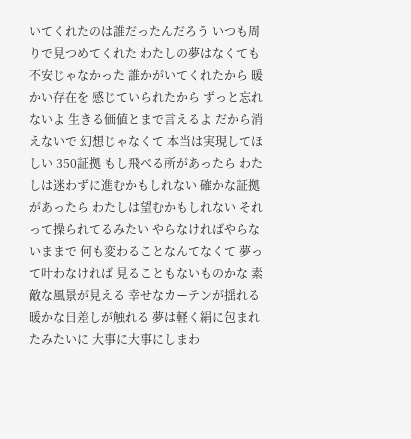いてくれたのは誰だったんだろう いつも周りで見つめてくれた わたしの夢はなくても 不安じゃなかった 誰かがいてくれたから 暖かい存在を 感じていられたから ずっと忘れないよ 生きる価値とまで言えるよ だから消えないで 幻想じゃなくて 本当は実現してほしい 350証拠 もし飛べる所があったら わたしは迷わずに進むかもしれない 確かな証拠があったら わたしは望むかもしれない それって操られてるみたい やらなければやらないままで 何も変わることなんてなくて 夢って叶わなければ 見ることもないものかな 素敵な風景が見える 幸せなカーテンが揺れる 暖かな日差しが触れる 夢は軽く絹に包まれたみたいに 大事に大事にしまわ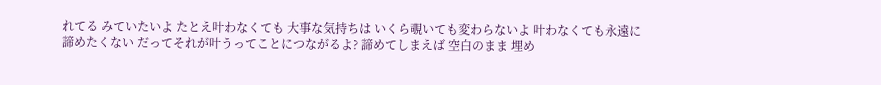れてる みていたいよ たとえ叶わなくても 大事な気持ちは いくら覗いても変わらないよ 叶わなくても永遠に諦めたくない だってそれが叶うってことにつながるよ? 諦めてしまえば 空白のまま 埋め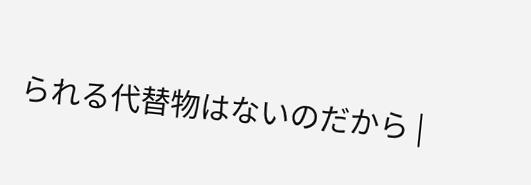られる代替物はないのだから |